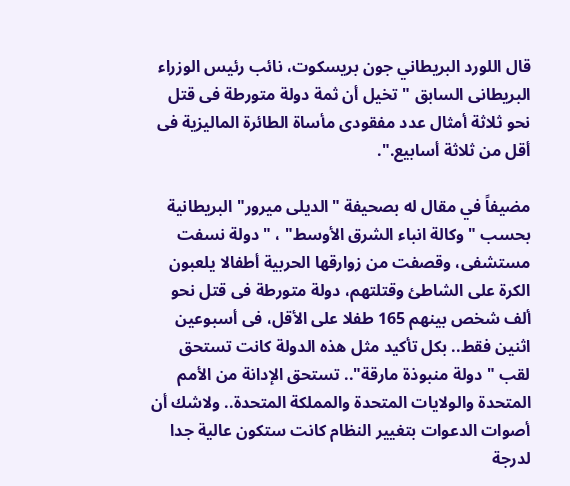قال اللورد البريطاني جون بريسكوت، نائب رئيس الوزراء البريطانى السابق " تخيل أن ثمة دولة متورطة فى قتل نحو ثلاثة أمثال عدد مفقودى مأساة الطائرة الماليزية فى أقل من ثلاثة أسابيع.".

مضيفاً في مقال له بصحيفة "الديلى ميرور" البريطانية بحسب "وكالة انباء الشرق الأوسط" ، " دولة نسفت مستشفى، وقصفت من زوارقها الحربية أطفالا يلعبون الكرة على الشاطئ وقتلتهم، دولة متورطة فى قتل نحو ألف شخص بينهم 165 طفلا على الأقل، فى أسبوعين اثنين فقط.. بكل تأكيد مثل هذه الدولة كانت تستحق لقب "دولة منبوذة مارقة".. تستحق الإدانة من الأمم المتحدة والولايات المتحدة والمملكة المتحدة.. ولاشك أن أصوات الدعوات بتغيير النظام كانت ستكون عالية جدا لدرجة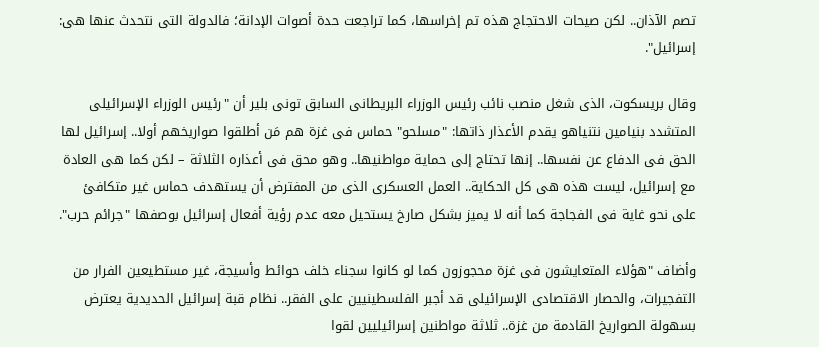تصم الآذان.. لكن صيحات الاحتجاج هذه تم إخراسها، كما تراجعت حدة أصوات الإدانة؛ فالدولة التى نتحدث عنها هى: إسرائيل".

وقال بريسكوت، الذى شغل منصب نائب رئيس الوزراء البريطانى السابق تونى بلير أن "رئيس الوزراء الإسرائيلى المتشدد بنيامين نتنياهو يقدم الأعذار ذاتها: "مسلحو" حماس فى غزة هم مَن أطلقوا صواريخهم أولا.. إسرائيل لها الحق فى الدفاع عن نفسها.. إنها تحتاج إلى حماية مواطنيها.. وهو محق فى أعذاره الثلاثة – لكن كما هى العادة مع إسرائيل، ليست هذه هى كل الحكاية.. العمل العسكرى الذى من المفترض أن يستهدف حماس غير متكافئ على نحو غاية فى الفجاجة كما أنه لا يميز بشكل صارخ يستحيل معه عدم رؤية أفعال إسرائيل بوصفها "جرائم حرب".

وأضاف "هؤلاء المتعايشون فى غزة محجوزون كما لو كانوا سجناء خلف حوائط وأسيجة، غير مستطيعين الفرار من التفجيرات، والحصار الاقتصادى الإسرائيلى قد أجبر الفلسطينيين على الفقر.. نظام قبة إسرائيل الحديدية يعترض بسهولة الصواريخ القادمة من غزة.. ثلاثة مواطنين إسرائيليين لقوا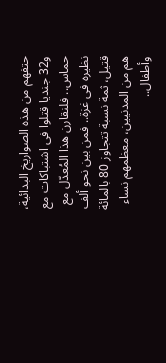حتفهم من هذه الصواريخ البدائية، و32 جنديا قتلوا فى اشتباكات مع حماس.. فلنقارن هذا المُعدّل مع نظيره فى غزة.. فمن بين نحو ألف قتيل، ثمة نسبة تتجاوز 80 بالمائة هم من المدنيين، معظمهم نساء وأطفال..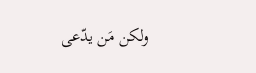ولكن مَن يدّعى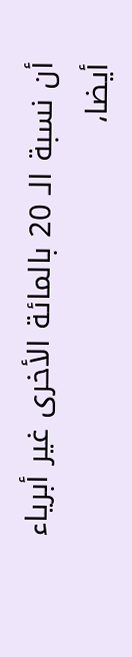أن نسبة الـ 20 بالمائة الأخرى غير أبرياء أيضا،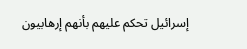إسرائيل تحكم عليهم بأنهم إرهابيون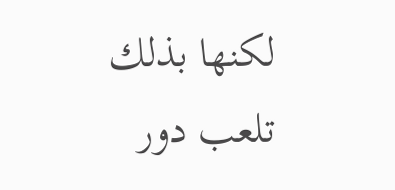لكنها بذلك تلعب دور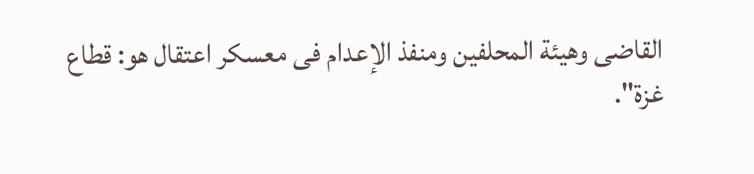القاضى وهيئة المحلفين ومنفذ الإعدام فى معسكر اعتقال هو: قطاع غزة".